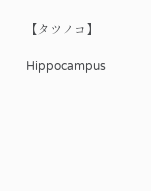【タツノコ】

Hippocampus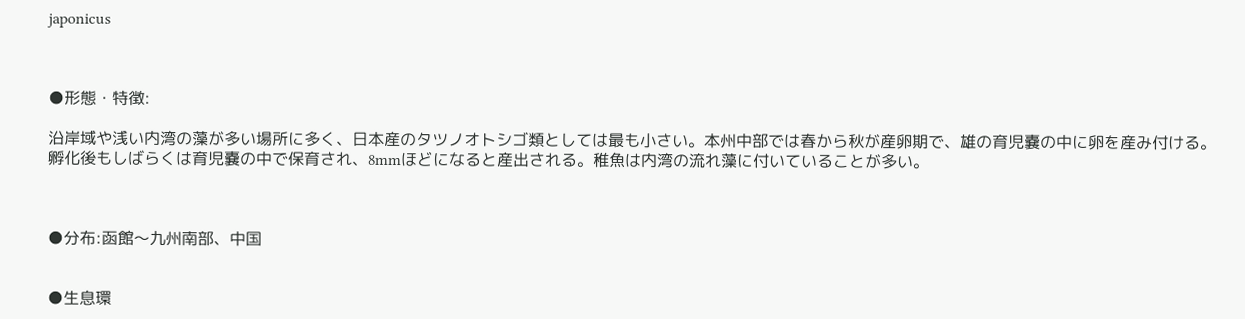japonicus



●形態・特徴:

沿岸域や浅い内湾の藻が多い場所に多く、日本産のタツノオトシゴ類としては最も小さい。本州中部では春から秋が産卵期で、雄の育児嚢の中に卵を産み付ける。孵化後もしばらくは育児嚢の中で保育され、8mmほどになると産出される。稚魚は内湾の流れ藻に付いていることが多い。



●分布:函館〜九州南部、中国


●生息環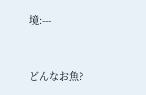境:---



どんなお魚?